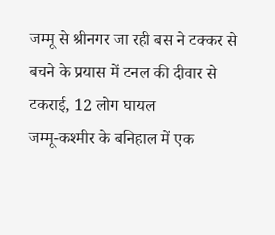जम्मू से श्रीनगर जा रही बस ने टक्कर से बचने के प्रयास में टनल की दीवार से टकराई, 12 लोग घायल
जम्मू-कश्मीर के बनिहाल में एक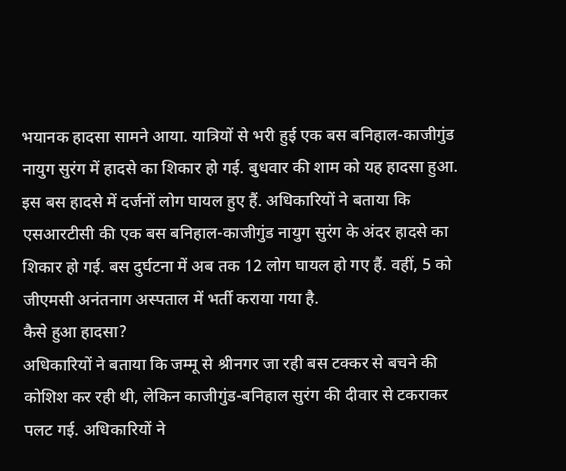भयानक हादसा सामने आया. यात्रियों से भरी हुई एक बस बनिहाल-काजीगुंड नायुग सुरंग में हादसे का शिकार हो गई. बुधवार की शाम को यह हादसा हुआ. इस बस हादसे में दर्जनों लोग घायल हुए हैं. अधिकारियों ने बताया कि एसआरटीसी की एक बस बनिहाल-काजीगुंड नायुग सुरंग के अंदर हादसे का शिकार हो गई. बस दुर्घटना में अब तक 12 लोग घायल हो गए हैं. वहीं, 5 को जीएमसी अनंतनाग अस्पताल में भर्ती कराया गया है.
कैसे हुआ हादसा?
अधिकारियों ने बताया कि जम्मू से श्रीनगर जा रही बस टक्कर से बचने की कोशिश कर रही थी, लेकिन काजीगुंड-बनिहाल सुरंग की दीवार से टकराकर पलट गई. अधिकारियों ने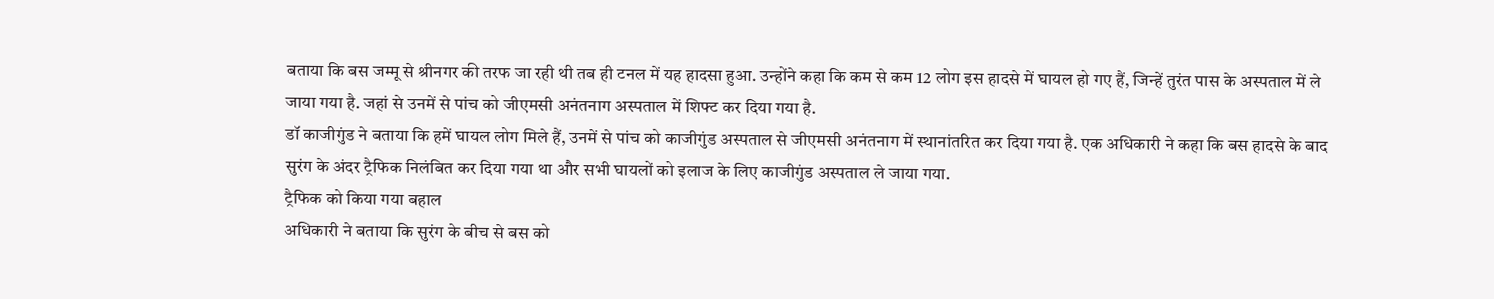बताया कि बस जम्मू से श्रीनगर की तरफ जा रही थी तब ही टनल में यह हादसा हुआ. उन्होंने कहा कि कम से कम 12 लोग इस हादसे में घायल हो गए हैं, जिन्हें तुरंत पास के अस्पताल में ले जाया गया है. जहां से उनमें से पांच को जीएमसी अनंतनाग अस्पताल में शिफ्ट कर दिया गया है.
डॉ काजीगुंड ने बताया कि हमें घायल लोग मिले हैं, उनमें से पांच को काजीगुंड अस्पताल से जीएमसी अनंतनाग में स्थानांतरित कर दिया गया है. एक अधिकारी ने कहा कि बस हादसे के बाद सुरंग के अंदर ट्रैफिक निलंबित कर दिया गया था और सभी घायलों को इलाज के लिए काजीगुंड अस्पताल ले जाया गया.
ट्रैफिक को किया गया बहाल
अधिकारी ने बताया कि सुरंग के बीच से बस को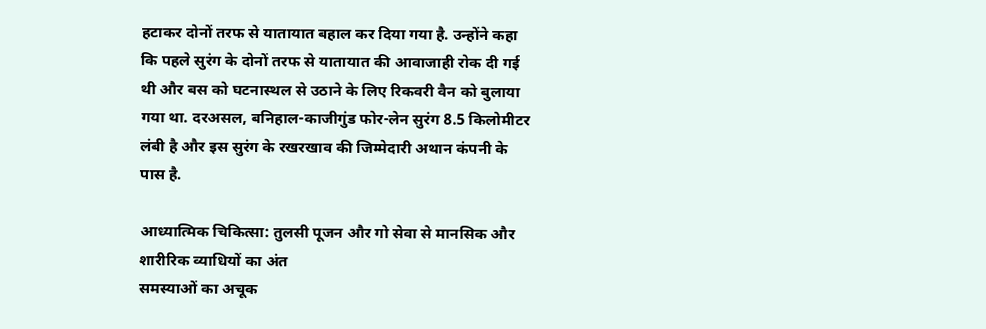हटाकर दोनों तरफ से यातायात बहाल कर दिया गया है. उन्होंने कहा कि पहले सुरंग के दोनों तरफ से यातायात की आवाजाही रोक दी गई थी और बस को घटनास्थल से उठाने के लिए रिकवरी वैन को बुलाया गया था. दरअसल, बनिहाल-काजीगुंड फोर-लेन सुरंग 8.5 किलोमीटर लंबी है और इस सुरंग के रखरखाव की जिम्मेदारी अथान कंपनी के पास है.

आध्यात्मिक चिकित्सा: तुलसी पूजन और गो सेवा से मानसिक और शारीरिक व्याधियों का अंत
समस्याओं का अचूक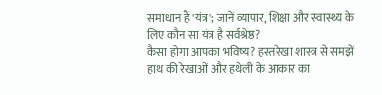समाधान हैं 'यंत्र'; जानें व्यापार, शिक्षा और स्वास्थ्य के लिए कौन सा यंत्र है सर्वश्रेष्ठ?
कैसा होगा आपका भविष्य? हस्तरेखा शास्त्र से समझें हाथ की रेखाओं और हथेली के आकार का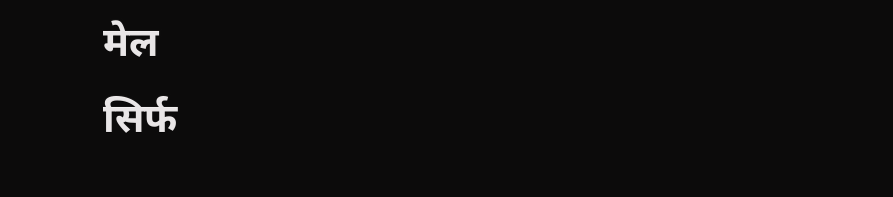मेल
सिर्फ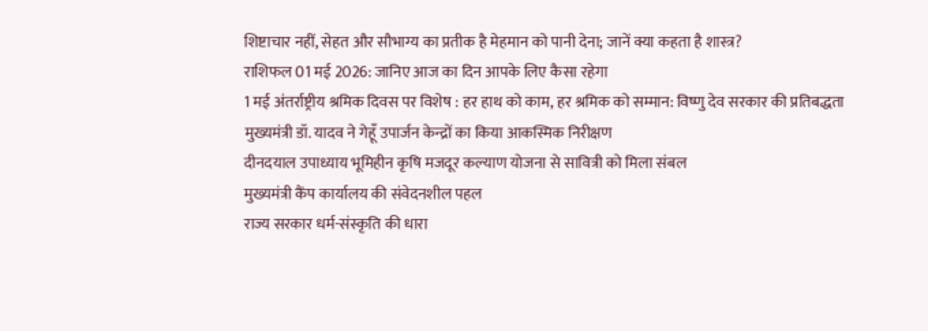शिष्टाचार नहीं, सेहत और सौभाग्य का प्रतीक है मेहमान को पानी देना; जानें क्या कहता है शास्त्र?
राशिफल 01 मई 2026: जानिए आज का दिन आपके लिए कैसा रहेगा
1 मई अंतर्राष्ट्रीय श्रमिक दिवस पर विशेष : हर हाथ को काम, हर श्रमिक को सम्मान: विष्णु देव सरकार की प्रतिबद्धता
मुख्यमंत्री डॉ. यादव ने गेहूँ उपार्जन केन्द्रों का किया आकस्मिक निरीक्षण
दीनदयाल उपाध्याय भूमिहीन कृषि मजदूर कल्याण योजना से सावित्री को मिला संबल
मुख्यमंत्री कैंप कार्यालय की संवेदनशील पहल
राज्य सरकार धर्म-संस्कृति की धारा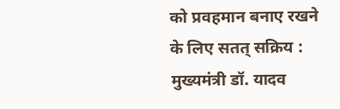को प्रवहमान बनाए रखने के लिए सतत् सक्रिय : मुख्यमंत्री डॉ. यादव